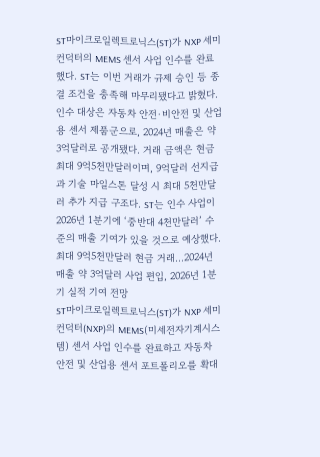ST마이크로일렉트로닉스(ST)가 NXP 세미컨덕터의 MEMS 센서 사업 인수를 완료했다. ST는 이번 거래가 규제 승인 등 종결 조건을 충족해 마무리됐다고 밝혔다. 인수 대상은 자동차 안전·비안전 및 산업용 센서 제품군으로, 2024년 매출은 약 3억달러로 공개됐다. 거래 금액은 현금 최대 9억5천만달러이며, 9억달러 선지급과 기술 마일스톤 달성 시 최대 5천만달러 추가 지급 구조다. ST는 인수 사업이 2026년 1분기에 ‘중반대 4천만달러’ 수준의 매출 기여가 있을 것으로 예상했다.
최대 9억5천만달러 현금 거래…2024년 매출 약 3억달러 사업 편입, 2026년 1분기 실적 기여 전망
ST마이크로일렉트로닉스(ST)가 NXP 세미컨덕터(NXP)의 MEMS(미세전자기계시스템) 센서 사업 인수를 완료하고 자동차 안전 및 산업용 센서 포트폴리오를 확대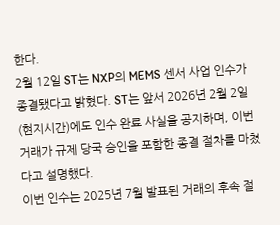한다.
2월 12일 ST는 NXP의 MEMS 센서 사업 인수가 종결됐다고 밝혔다. ST는 앞서 2026년 2월 2일(현지시간)에도 인수 완료 사실을 공지하며, 이번 거래가 규제 당국 승인을 포함한 종결 절차를 마쳤다고 설명했다.
이번 인수는 2025년 7월 발표된 거래의 후속 절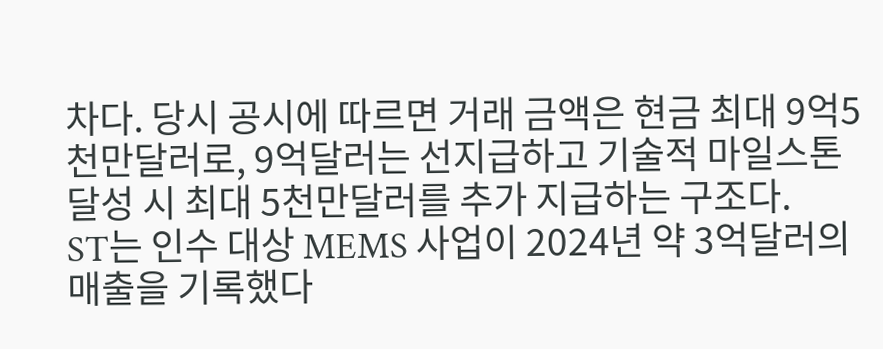차다. 당시 공시에 따르면 거래 금액은 현금 최대 9억5천만달러로, 9억달러는 선지급하고 기술적 마일스톤 달성 시 최대 5천만달러를 추가 지급하는 구조다.
ST는 인수 대상 MEMS 사업이 2024년 약 3억달러의 매출을 기록했다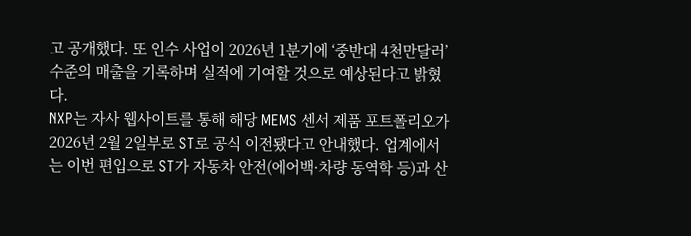고 공개했다. 또 인수 사업이 2026년 1분기에 ‘중반대 4천만달러’ 수준의 매출을 기록하며 실적에 기여할 것으로 예상된다고 밝혔다.
NXP는 자사 웹사이트를 통해 해당 MEMS 센서 제품 포트폴리오가 2026년 2월 2일부로 ST로 공식 이전됐다고 안내했다. 업계에서는 이번 편입으로 ST가 자동차 안전(에어백·차량 동역학 등)과 산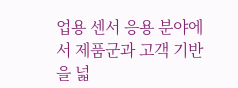업용 센서 응용 분야에서 제품군과 고객 기반을 넓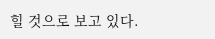힐 것으로 보고 있다.